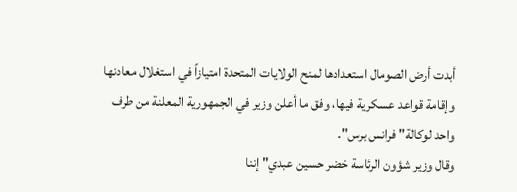أبدت أرض الصومال استعدادها لمنح الولايات المتحدة امتيازاً في استغلال معادنها وإقامة قواعد عسكرية فيها، وفق ما أعلن وزير في الجمهورية المعلنة من طرف واحد لوكالة" فرانس برس".
وقال وزير شؤون الرئاسة خضر حسين عبدي" إننا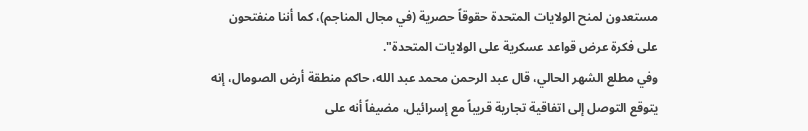مستعدون لمنح الولايات المتحدة حقوقاً حصرية (في مجال المناجم)، كما أننا منفتحون على فكرة عرض قواعد عسكرية على الولايات المتحدة".
وفي مطلع الشهر الحالي، قال عبد الرحمن محمد عبد الله، حاكم منطقة أرض الصومال، إنه يتوقع التوصل إلى اتفاقية تجارية قريباً مع إسرائيل، مضيفاً أنه على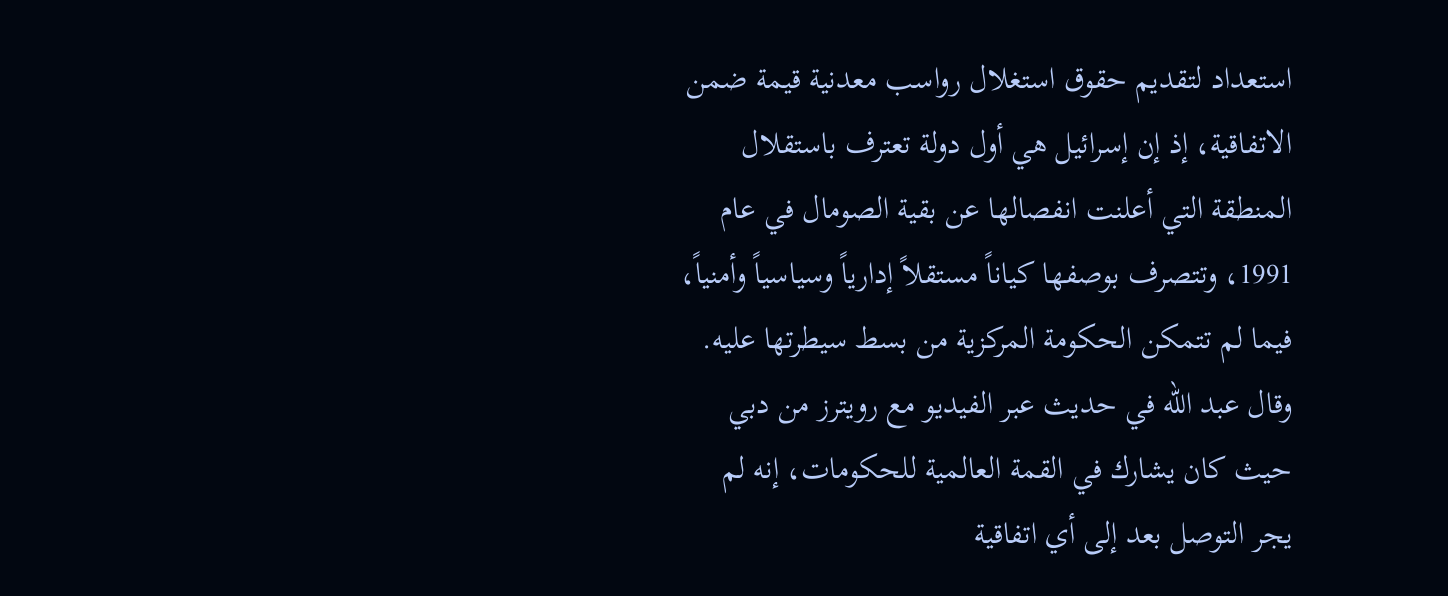استعداد لتقديم حقوق استغلال رواسب معدنية قيمة ضمن الاتفاقية، إذ إن إسرائيل هي أول دولة تعترف باستقلال المنطقة التي أعلنت انفصالها عن بقية الصومال في عام 1991، وتتصرف بوصفها كياناً مستقلاً إدارياً وسياسياً وأمنياً، فيما لم تتمكن الحكومة المركزية من بسط سيطرتها عليه.
وقال عبد الله في حديث عبر الفيديو مع رويترز من دبي حيث كان يشارك في القمة العالمية للحكومات، إنه لم يجر التوصل بعد إلى أي اتفاقية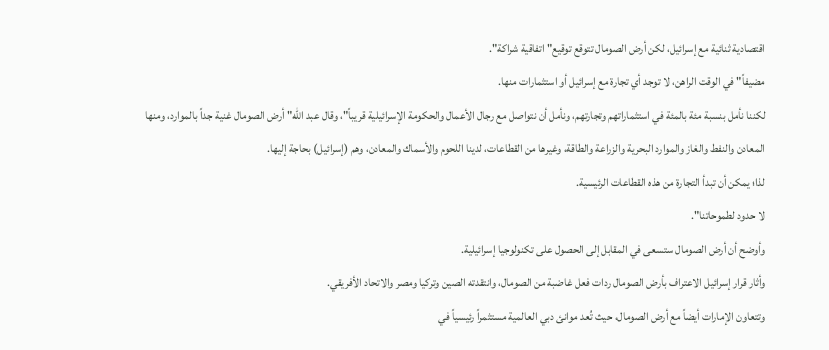اقتصادية ثنائية مع إسرائيل، لكن أرض الصومال تتوقع توقيع" اتفاقية شراكة".
مضيفاً" في الوقت الراهن، لا توجد أي تجارة مع إسرائيل أو استثمارات منها.
لكننا نأمل بنسبة مئة بالمئة في استثماراتهم وتجارتهم، ونأمل أن نتواصل مع رجال الأعمال والحكومة الإسرائيلية قريباً"، وقال عبد الله" أرض الصومال غنية جداً بالموارد، ومنها المعادن والنفط والغاز والموارد البحرية والزراعة والطاقة، وغيرها من القطاعات، لدينا اللحوم والأسماك والمعادن، وهم (إسرائيل) بحاجة إليها.
لذا؛ يمكن أن تبدأ التجارة من هذه القطاعات الرئيسية.
لا حدود لطموحاتنا".
وأوضح أن أرض الصومال ستسعى في المقابل إلى الحصول على تكنولوجيا إسرائيلية.
وأثار قرار إسرائيل الاعتراف بأرض الصومال ردات فعل غاضبة من الصومال، وانتقدته الصين وتركيا ومصر والاتحاد الأفريقي.
وتتعاون الإمارات أيضاً مع أرض الصومال، حيث تُعد موانئ دبي العالمية مستثمراً رئيسياً في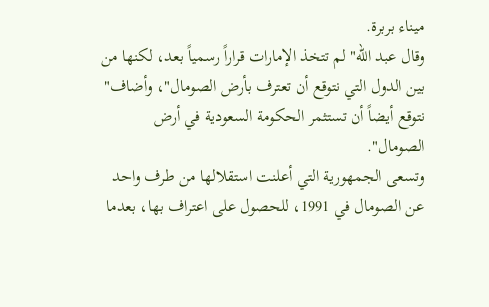ميناء بربرة.
وقال عبد الله" لم تتخذ الإمارات قراراً رسمياً بعد، لكنها من بين الدول التي نتوقع أن تعترف بأرض الصومال"، وأضاف" نتوقع أيضاً أن تستثمر الحكومة السعودية في أرض الصومال".
وتسعى الجمهورية التي أعلنت استقلالها من طرف واحد عن الصومال في 1991، للحصول على اعتراف بها، بعدما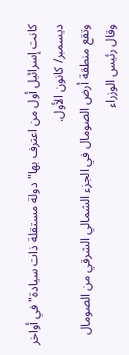كانت إسرائيل أول من اعترف بها" دولة مستقلة ذات سيادة" في أواخر ديسمبر/ كانون الأول.
وتقع منطقة أرض الصومال في الجزء الشمالي الشرقي من الصومال وقال رئيس الوزراء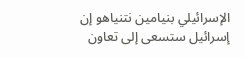الإسرائيلي بنيامين نتنياهو إن إسرائيل ستسعى إلى تعاون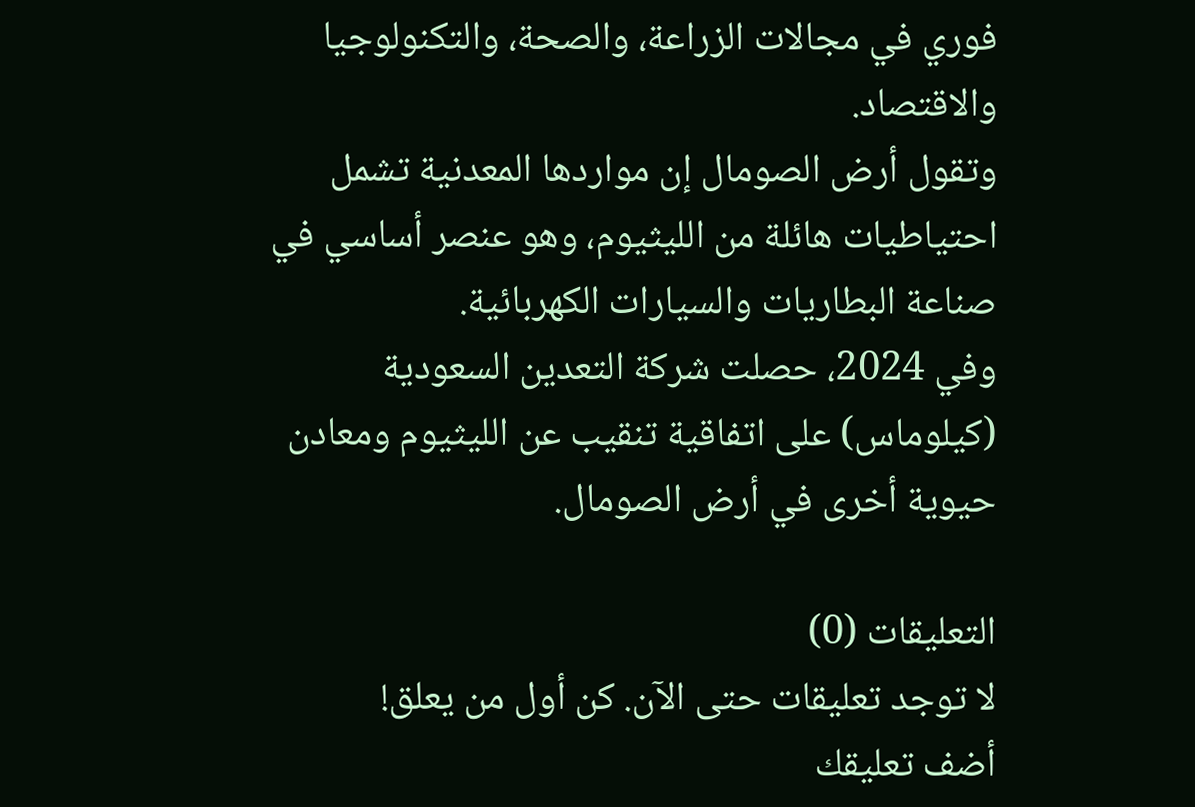فوري في مجالات الزراعة، والصحة، والتكنولوجيا والاقتصاد.
وتقول أرض الصومال إن مواردها المعدنية تشمل احتياطيات هائلة من الليثيوم، وهو عنصر أساسي في صناعة البطاريات والسيارات الكهربائية.
وفي 2024، حصلت شركة التعدين السعودية (كيلوماس) على اتفاقية تنقيب عن الليثيوم ومعادن حيوية أخرى في أرض الصومال.

التعليقات (0)
لا توجد تعليقات حتى الآن. كن أول من يعلق!
أضف تعليقك